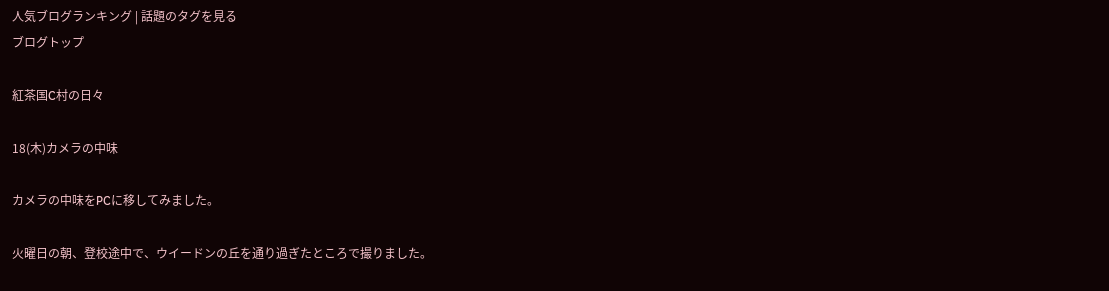人気ブログランキング | 話題のタグを見る
ブログトップ

紅茶国C村の日々

18(木)カメラの中味

カメラの中味をPCに移してみました。

火曜日の朝、登校途中で、ウイードンの丘を通り過ぎたところで撮りました。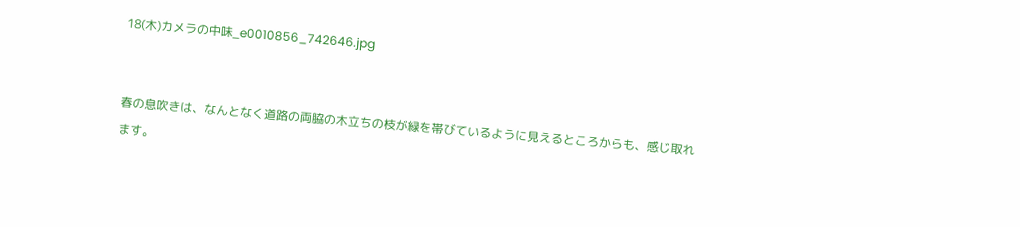18(木)カメラの中味_e0010856_742646.jpg


春の息吹きは、なんとなく道路の両脇の木立ちの枝が緑を帯びているように見えるところからも、感じ取れます。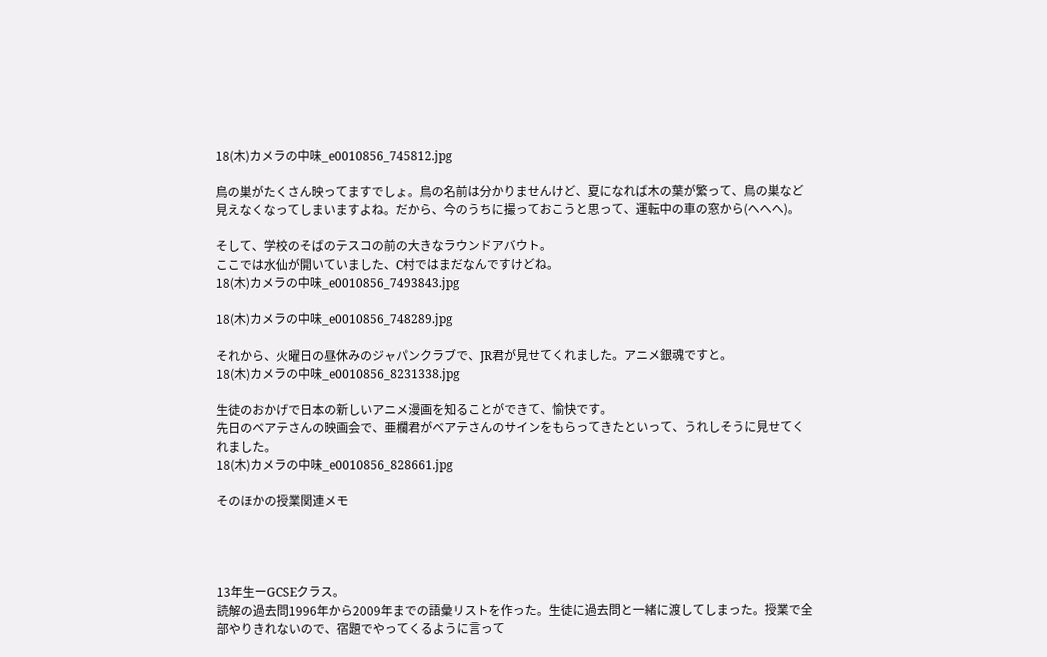18(木)カメラの中味_e0010856_745812.jpg

鳥の巣がたくさん映ってますでしょ。鳥の名前は分かりませんけど、夏になれば木の葉が繁って、鳥の巣など見えなくなってしまいますよね。だから、今のうちに撮っておこうと思って、運転中の車の窓から(へへへ)。

そして、学校のそばのテスコの前の大きなラウンドアバウト。
ここでは水仙が開いていました、C村ではまだなんですけどね。
18(木)カメラの中味_e0010856_7493843.jpg

18(木)カメラの中味_e0010856_748289.jpg

それから、火曜日の昼休みのジャパンクラブで、JR君が見せてくれました。アニメ銀魂ですと。
18(木)カメラの中味_e0010856_8231338.jpg

生徒のおかげで日本の新しいアニメ漫画を知ることができて、愉快です。
先日のベアテさんの映画会で、亜欄君がベアテさんのサインをもらってきたといって、うれしそうに見せてくれました。
18(木)カメラの中味_e0010856_828661.jpg

そのほかの授業関連メモ




13年生ーGCSEクラス。
読解の過去問1996年から2009年までの語彙リストを作った。生徒に過去問と一緒に渡してしまった。授業で全部やりきれないので、宿題でやってくるように言って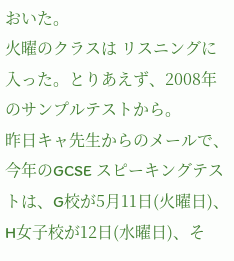おいた。
火曜のクラスは リスニングに入った。とりあえず、2008年のサンプルテストから。
昨日キャ先生からのメールで、今年のGCSE スピーキングテストは、G校が5月11日(火曜日)、H女子校が12日(水曜日)、そ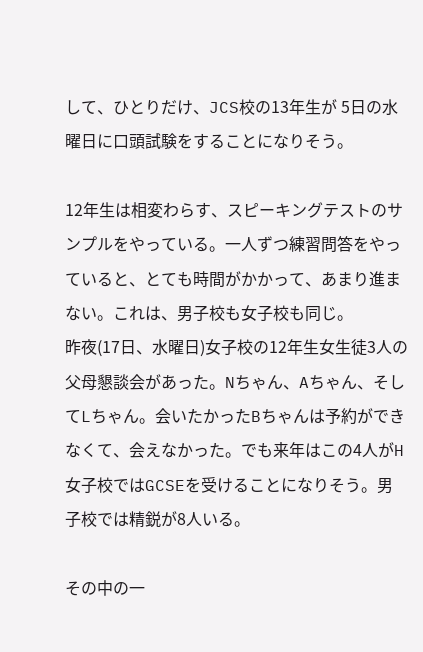して、ひとりだけ、JCS校の13年生が 5日の水曜日に口頭試験をすることになりそう。

12年生は相変わらす、スピーキングテストのサンプルをやっている。一人ずつ練習問答をやっていると、とても時間がかかって、あまり進まない。これは、男子校も女子校も同じ。
昨夜(17日、水曜日)女子校の12年生女生徒3人の父母懇談会があった。Nちゃん、Aちゃん、そしてLちゃん。会いたかったBちゃんは予約ができなくて、会えなかった。でも来年はこの4人がH女子校ではGCSEを受けることになりそう。男子校では精鋭が8人いる。

その中の一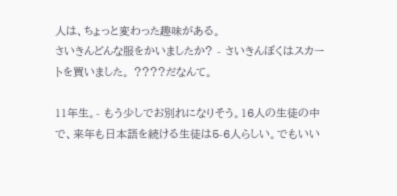人は、ちょっと変わった趣味がある。
さいきんどんな服をかいましたか? - さいきんぼくはスカートを買いました。 ????だなんて。

11年生。- もう少しでお別れになりそう。16人の生徒の中で、来年も日本語を続ける生徒は5-6人らしい。でもいい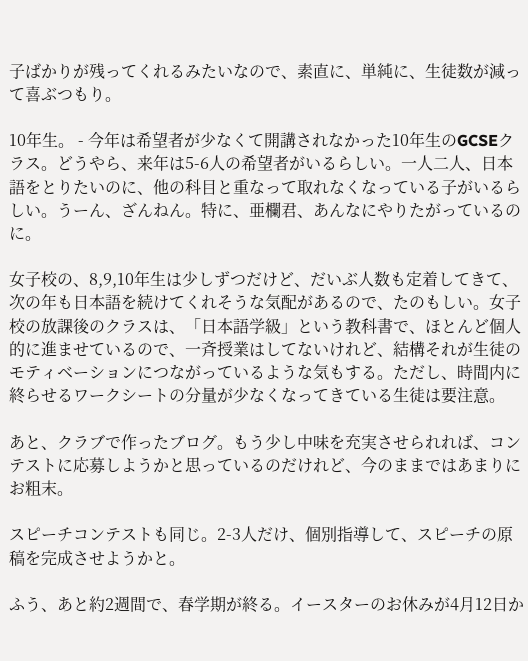子ばかりが残ってくれるみたいなので、素直に、単純に、生徒数が減って喜ぶつもり。

10年生。 - 今年は希望者が少なくて開講されなかった10年生のGCSEクラス。どうやら、来年は5-6人の希望者がいるらしい。一人二人、日本語をとりたいのに、他の科目と重なって取れなくなっている子がいるらしい。うーん、ざんねん。特に、亜欄君、あんなにやりたがっているのに。

女子校の、8,9,10年生は少しずつだけど、だいぶ人数も定着してきて、次の年も日本語を続けてくれそうな気配があるので、たのもしい。女子校の放課後のクラスは、「日本語学級」という教科書で、ほとんど個人的に進ませているので、一斉授業はしてないけれど、結構それが生徒のモティベーションにつながっているような気もする。ただし、時間内に終らせるワークシートの分量が少なくなってきている生徒は要注意。

あと、クラブで作ったブログ。もう少し中味を充実させられれば、コンテストに応募しようかと思っているのだけれど、今のままではあまりにお粗末。

スピーチコンテストも同じ。2-3人だけ、個別指導して、スピーチの原稿を完成させようかと。

ふう、あと約2週間で、春学期が終る。イースターのお休みが4月12日か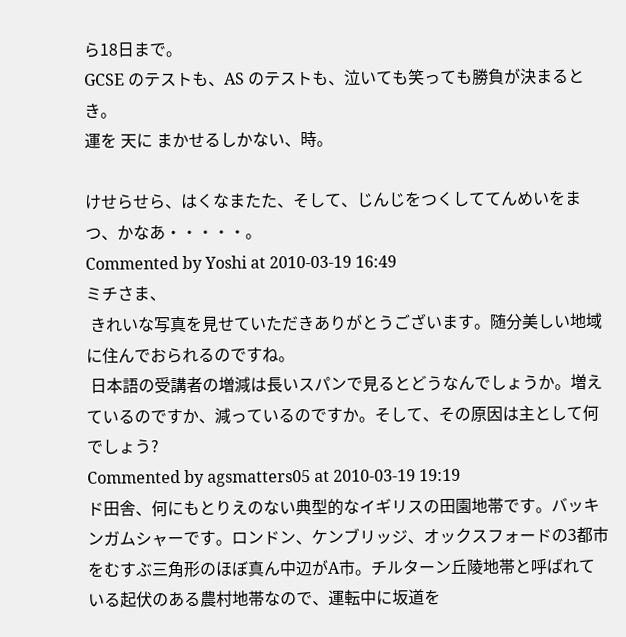ら18日まで。
GCSE のテストも、AS のテストも、泣いても笑っても勝負が決まるとき。
運を 天に まかせるしかない、時。

けせらせら、はくなまたた、そして、じんじをつくしててんめいをまつ、かなあ・・・・・。
Commented by Yoshi at 2010-03-19 16:49
ミチさま、
 きれいな写真を見せていただきありがとうございます。随分美しい地域に住んでおられるのですね。
 日本語の受講者の増減は長いスパンで見るとどうなんでしょうか。増えているのですか、減っているのですか。そして、その原因は主として何でしょう?
Commented by agsmatters05 at 2010-03-19 19:19
ド田舎、何にもとりえのない典型的なイギリスの田園地帯です。バッキンガムシャーです。ロンドン、ケンブリッジ、オックスフォードの3都市をむすぶ三角形のほぼ真ん中辺がA市。チルターン丘陵地帯と呼ばれている起伏のある農村地帯なので、運転中に坂道を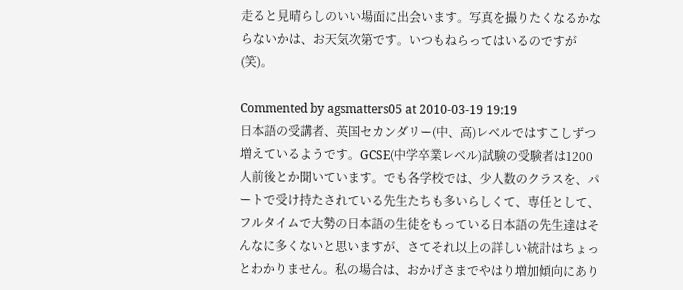走ると見晴らしのいい場面に出会います。写真を撮りたくなるかならないかは、お天気次第です。いつもねらってはいるのですが(笑)。

Commented by agsmatters05 at 2010-03-19 19:19
日本語の受講者、英国セカンダリー(中、高)レベルではすこしずつ増えているようです。GCSE(中学卒業レベル)試験の受験者は1200人前後とか聞いています。でも各学校では、少人数のクラスを、パートで受け持たされている先生たちも多いらしくて、専任として、フルタイムで大勢の日本語の生徒をもっている日本語の先生達はそんなに多くないと思いますが、さてそれ以上の詳しい統計はちょっとわかりません。私の場合は、おかげさまでやはり増加傾向にあり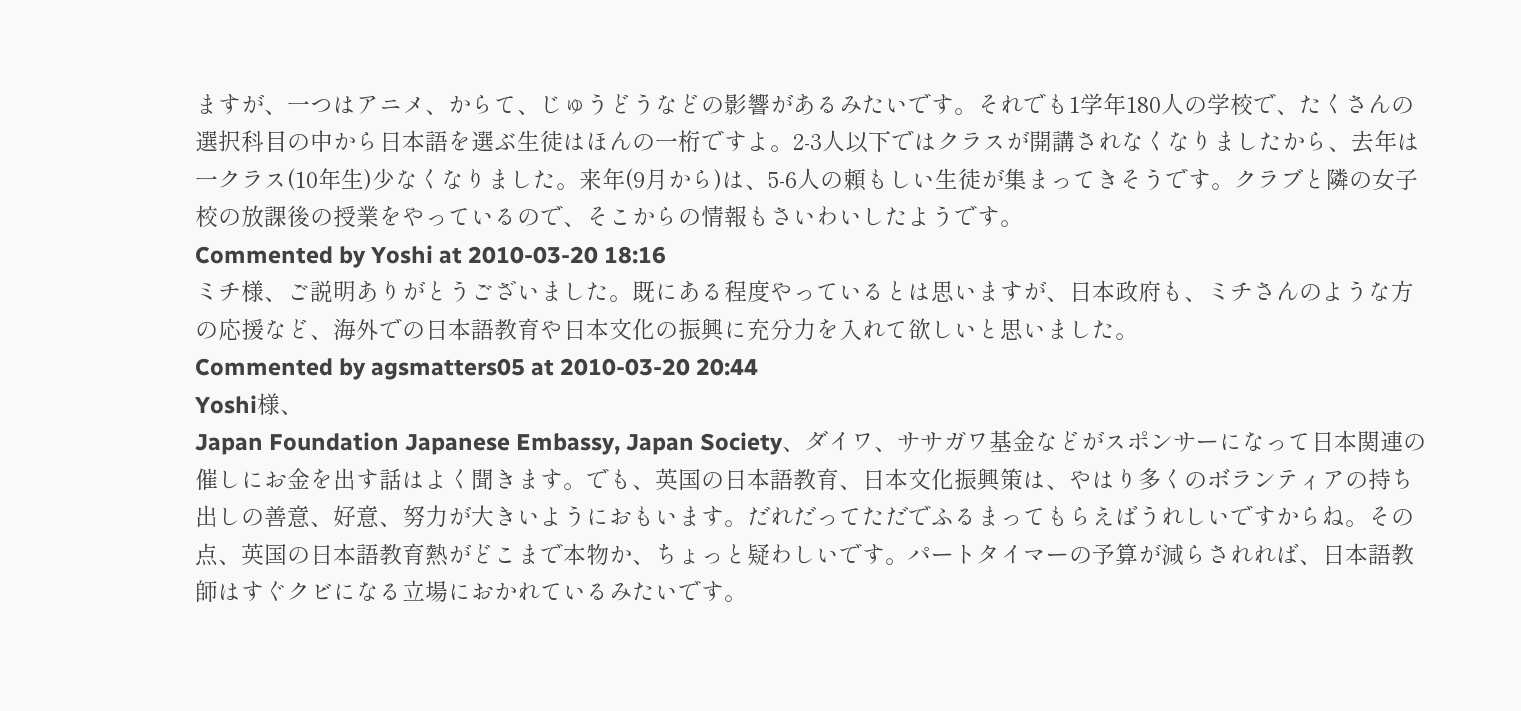ますが、一つはアニメ、からて、じゅうどうなどの影響があるみたいです。それでも1学年180人の学校で、たくさんの選択科目の中から日本語を選ぶ生徒はほんの一桁ですよ。2-3人以下ではクラスが開講されなくなりましたから、去年は一クラス(10年生)少なくなりました。来年(9月から)は、5-6人の頼もしい生徒が集まってきそうです。クラブと隣の女子校の放課後の授業をやっているので、そこからの情報もさいわいしたようです。
Commented by Yoshi at 2010-03-20 18:16
ミチ様、ご説明ありがとうございました。既にある程度やっているとは思いますが、日本政府も、ミチさんのような方の応援など、海外での日本語教育や日本文化の振興に充分力を入れて欲しいと思いました。
Commented by agsmatters05 at 2010-03-20 20:44
Yoshi様、
Japan Foundation Japanese Embassy, Japan Society、ダイワ、ササガワ基金などがスポンサーになって日本関連の催しにお金を出す話はよく聞きます。でも、英国の日本語教育、日本文化振興策は、やはり多くのボランティアの持ち出しの善意、好意、努力が大きいようにおもいます。だれだってただでふるまってもらえばうれしいですからね。その点、英国の日本語教育熱がどこまで本物か、ちょっと疑わしいです。パートタイマーの予算が減らされれば、日本語教師はすぐクビになる立場におかれているみたいです。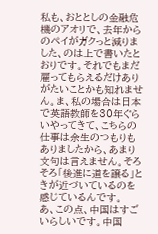私も、おととしの金融危機のアオリで、去年からのペイがガクっと減りました、のは上で書いたとおりです。それでもまだ雇ってもらえるだけありがたいことかも知れません。ま、私の場合は日本で英語教師を30年ぐらいやってきて、こちらの仕事は余生のつもりもありましたから、あまり文句は言えません。そろそろ「後進に道を譲る」ときが近づいているのを感じているんです。
あ、この点、中国はすごいらしいです。中国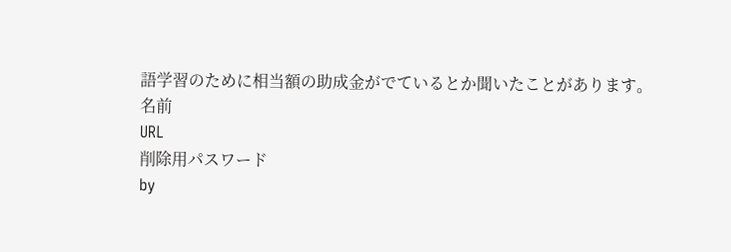語学習のために相当額の助成金がでているとか聞いたことがあります。
名前
URL
削除用パスワード
by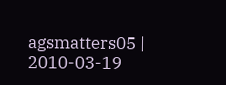agsmatters05 | 2010-03-19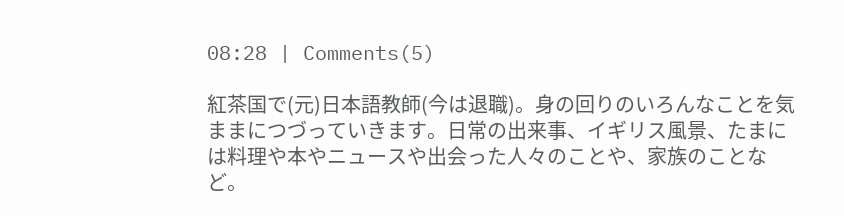08:28 | Comments(5)

紅茶国で(元)日本語教師(今は退職)。身の回りのいろんなことを気ままにつづっていきます。日常の出来事、イギリス風景、たまには料理や本やニュースや出会った人々のことや、家族のことなど。